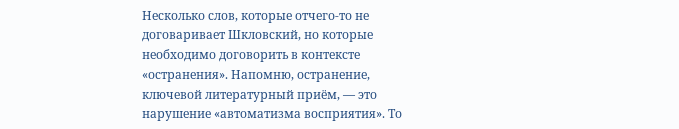Несколько слов, которые отчего-то не договаривает Шкловский, но которые необходимо договорить в контексте «остранения». Напомню, остранение, ключевой литературный приём, — это нарушение «автоматизма восприятия». То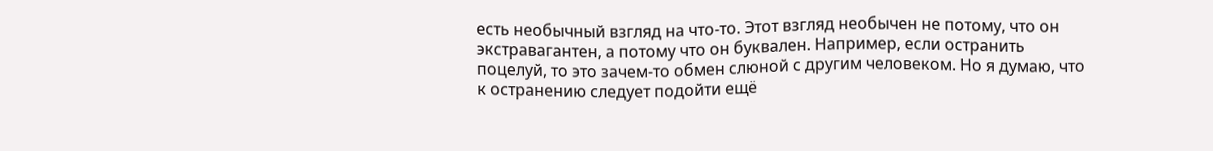есть необычный взгляд на что-то. Этот взгляд необычен не потому, что он экстравагантен, а потому что он буквален. Например, если остранить поцелуй, то это зачем-то обмен слюной с другим человеком. Но я думаю, что к остранению следует подойти ещё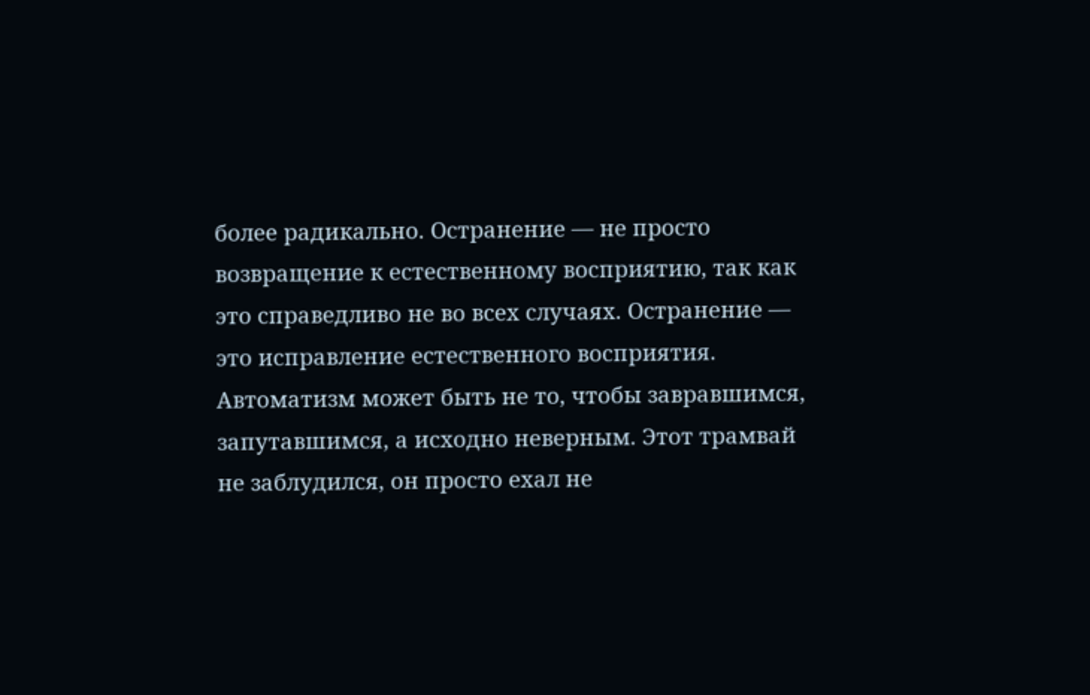более радикально. Остранение — не просто возвращение к естественному восприятию, так как это справедливо не во всех случаях. Остранение — это исправление естественного восприятия. Автоматизм может быть не то, чтобы завравшимся, запутавшимся, а исходно неверным. Этот трамвай не заблудился, он просто ехал не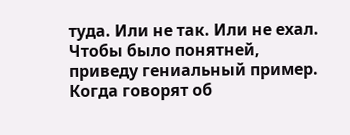туда. Или не так. Или не ехал. Чтобы было понятней, приведу гениальный пример. Когда говорят об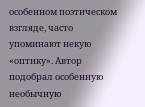особенном поэтическом взгляде, часто упоминают некую «оптику». Автор подобрал особенную необычную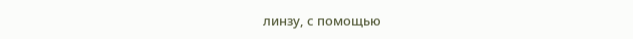линзу, с помощью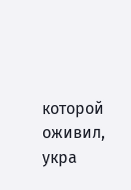которой оживил, укра